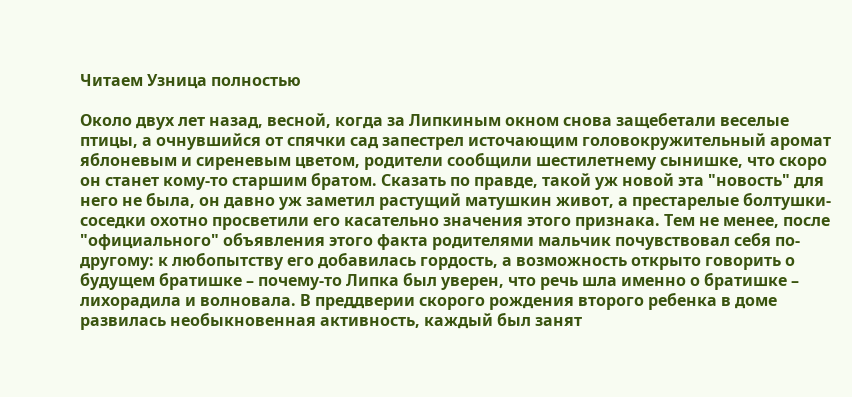Читаем Узница полностью

Около двух лет назад, весной, когда за Липкиным окном снова защебетали веселые птицы, а очнувшийся от спячки сад запестрел источающим головокружительный аромат яблоневым и сиреневым цветом, родители сообщили шестилетнему сынишке, что скоро он станет кому-то старшим братом. Сказать по правде, такой уж новой эта "новость" для него не была, он давно уж заметил растущий матушкин живот, а престарелые болтушки-соседки охотно просветили его касательно значения этого признака. Тем не менее, после "официального" объявления этого факта родителями мальчик почувствовал себя по-другому: к любопытству его добавилась гордость, а возможность открыто говорить о будущем братишке – почему-то Липка был уверен, что речь шла именно о братишке – лихорадила и волновала. В преддверии скорого рождения второго ребенка в доме развилась необыкновенная активность, каждый был занят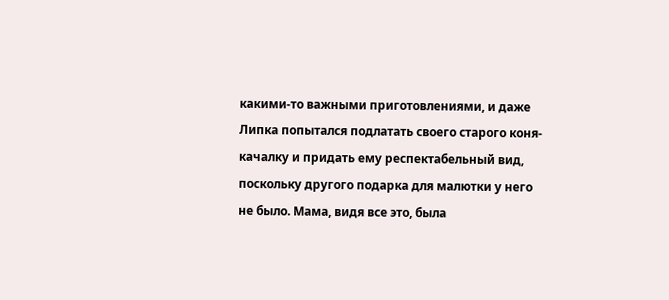какими-то важными приготовлениями, и даже Липка попытался подлатать своего старого коня-качалку и придать ему респектабельный вид, поскольку другого подарка для малютки у него не было. Мама, видя все это, была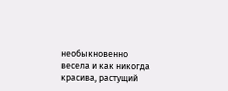необыкновенно весела и как никогда красива, растущий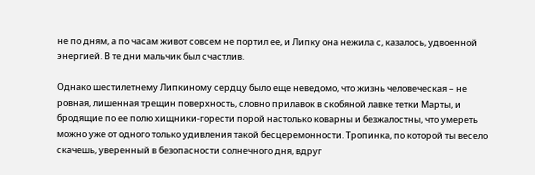не по дням, а по часам живот совсем не портил ее, и Липку она нежила с, казалось, удвоенной энергией. В те дни мальчик был счастлив.

Однако шестилетнему Липкиному сердцу было еще неведомо, что жизнь человеческая – не ровная, лишенная трещин поверхность, словно прилавок в скобяной лавке тетки Марты, и бродящие по ее полю хищники-горести порой настолько коварны и безжалостны, что умереть можно уже от одного только удивления такой бесцеремонности. Тропинка, по которой ты весело скачешь, уверенный в безопасности солнечного дня, вдруг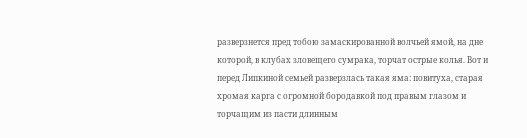разверзнется пред тобою замаскированной волчьей ямой, на дне которой, в клубах зловещего сумрака, торчат острые колья. Вот и перед Липкиной семьей разверзлась такая яма: повитуха, старая хромая карга с огромной бородавкой под правым глазом и торчащим из пасти длинным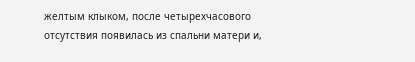желтым клыком, после четырехчасового отсутствия появилась из спальни матери и,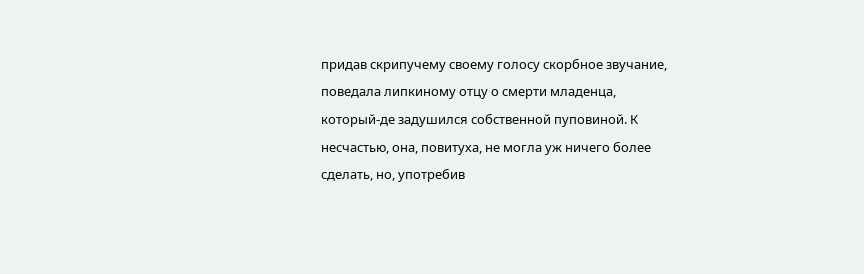придав скрипучему своему голосу скорбное звучание, поведала липкиному отцу о смерти младенца, который-де задушился собственной пуповиной. К несчастью, она, повитуха, не могла уж ничего более сделать, но, употребив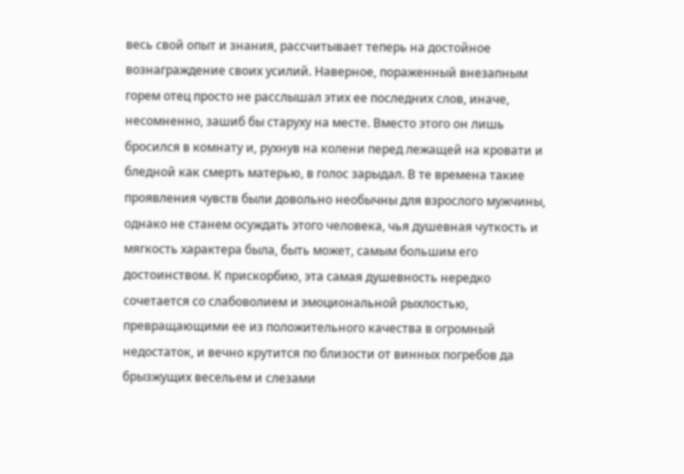весь свой опыт и знания, рассчитывает теперь на достойное вознаграждение своих усилий. Наверное, пораженный внезапным горем отец просто не расслышал этих ее последних слов, иначе, несомненно, зашиб бы старуху на месте. Вместо этого он лишь бросился в комнату и, рухнув на колени перед лежащей на кровати и бледной как смерть матерью, в голос зарыдал. В те времена такие проявления чувств были довольно необычны для взрослого мужчины, однако не станем осуждать этого человека, чья душевная чуткость и мягкость характера была, быть может, самым большим его достоинством. К прискорбию, эта самая душевность нередко сочетается со слабоволием и эмоциональной рыхлостью, превращающими ее из положительного качества в огромный недостаток, и вечно крутится по близости от винных погребов да брызжущих весельем и слезами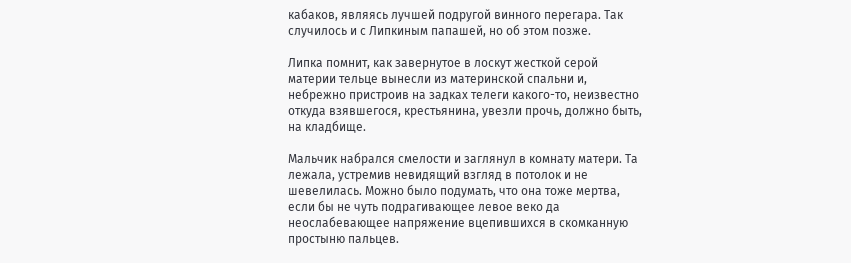кабаков, являясь лучшей подругой винного перегара. Так случилось и с Липкиным папашей, но об этом позже.

Липка помнит, как завернутое в лоскут жесткой серой материи тельце вынесли из материнской спальни и, небрежно пристроив на задках телеги какого-то, неизвестно откуда взявшегося, крестьянина, увезли прочь, должно быть, на кладбище.

Мальчик набрался смелости и заглянул в комнату матери. Та лежала, устремив невидящий взгляд в потолок и не шевелилась. Можно было подумать, что она тоже мертва, если бы не чуть подрагивающее левое веко да неослабевающее напряжение вцепившихся в скомканную простыню пальцев.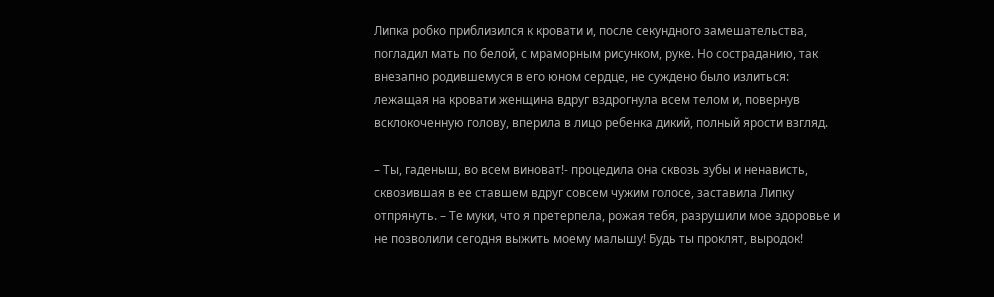Липка робко приблизился к кровати и, после секундного замешательства, погладил мать по белой, с мраморным рисунком, руке. Но состраданию, так внезапно родившемуся в его юном сердце, не суждено было излиться: лежащая на кровати женщина вдруг вздрогнула всем телом и, повернув всклокоченную голову, вперила в лицо ребенка дикий, полный ярости взгляд.

– Ты, гаденыш, во всем виноват!- процедила она сквозь зубы и ненависть, сквозившая в ее ставшем вдруг совсем чужим голосе, заставила Липку отпрянуть. – Те муки, что я претерпела, рожая тебя, разрушили мое здоровье и не позволили сегодня выжить моему малышу! Будь ты проклят, выродок!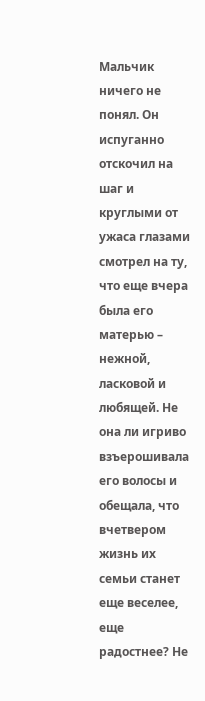Мальчик ничего не понял. Он испуганно отскочил на шаг и круглыми от ужаса глазами смотрел на ту, что еще вчера была его матерью – нежной, ласковой и любящей. Не она ли игриво взъерошивала его волосы и обещала, что вчетвером жизнь их семьи станет еще веселее, еще радостнее? Не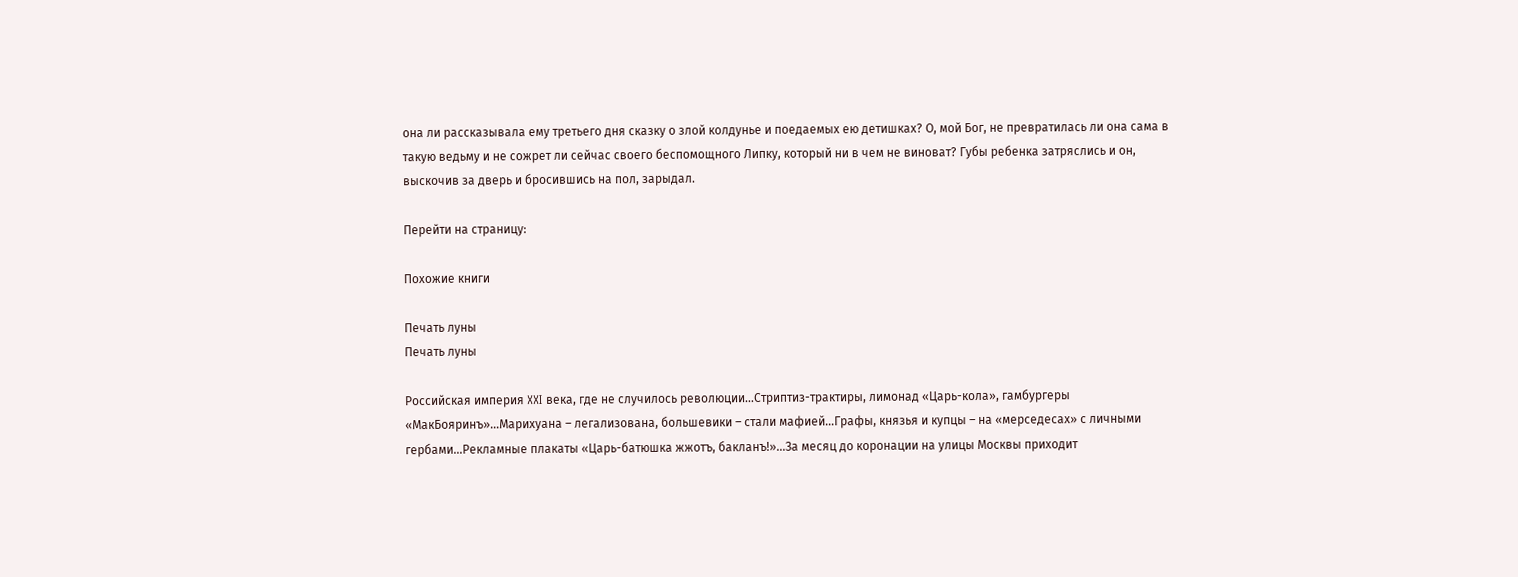она ли рассказывала ему третьего дня сказку о злой колдунье и поедаемых ею детишках? О, мой Бог, не превратилась ли она сама в такую ведьму и не сожрет ли сейчас своего беспомощного Липку, который ни в чем не виноват? Губы ребенка затряслись и он, выскочив за дверь и бросившись на пол, зарыдал.

Перейти на страницу:

Похожие книги

Печать луны
Печать луны

Российская империя XXI века, где не случилось революции…Стриптиз-трактиры, лимонад «Царь-кола», гамбургеры «МакБояринъ»…Марихуана – легализована, большевики – стали мафией…Графы, князья и купцы – на «мерседесах» с личными гербами…Рекламные плакаты «Царь-батюшка жжотъ, бакланъ!»…За месяц до коронации на улицы Москвы приходит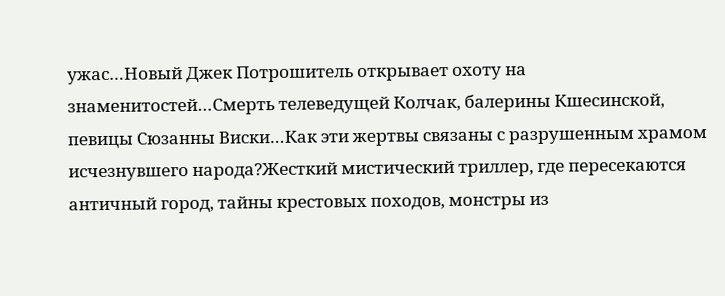ужас…Новый Джек Потрошитель открывает охоту на знаменитостей…Смерть телеведущей Колчак, балерины Кшесинской, певицы Сюзанны Виски…Как эти жертвы связаны с разрушенным храмом исчезнувшего народа?Жесткий мистический триллер, где пересекаются античный город, тайны крестовых походов, монстры из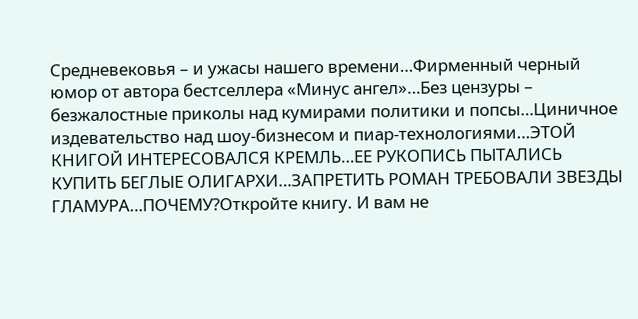Cредневековья – и ужасы нашего времени…Фирменный черный юмор от автора бестселлера «Минус ангел»…Без цензуры – безжалостные приколы над кумирами политики и попсы…Циничное издевательство над шоу-бизнесом и пиар-технологиями…ЭТОЙ КНИГОЙ ИНТЕРЕСОВАЛСЯ КРЕМЛЬ…ЕЕ РУКОПИСЬ ПЫТАЛИСЬ КУПИТЬ БЕГЛЫЕ ОЛИГАРХИ…ЗАПРЕТИТЬ РОМАН ТРЕБОВАЛИ ЗВЕЗДЫ ГЛАМУРА…ПОЧЕМУ?Откройте книгу. И вам не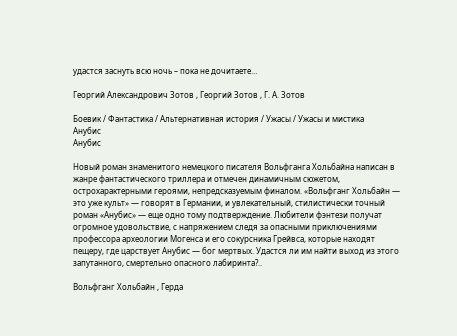удастся заснуть всю ночь – пока не дочитаете…

Георгий Александрович Зотов , Георгий Зотов , Г. А. Зотов

Боевик / Фантастика / Альтернативная история / Ужасы / Ужасы и мистика
Анубис
Анубис

Новый роман знаменитого немецкого писателя Вольфганга Хольбайна написан в жанре фантастического триллера и отмечен динамичным сюжетом, острохарактерными героями, непредсказуемым финалом. «Вольфганг Хольбайн — это уже культ» — говорят в Германии, и увлекательный, стилистически точный роман «Анубис» — еще одно тому подтверждение. Любители фэнтези получат огромное удовольствие, с напряжением следя за опасными приключениями профессора археологии Могенса и его сокурсника Грейвса, которые находят пещеру, где царствует Анубис — бог мертвых. Удастся ли им найти выход из этого запутанного, смертельно опасного лабиринта?..

Вольфганг Хольбайн , Герда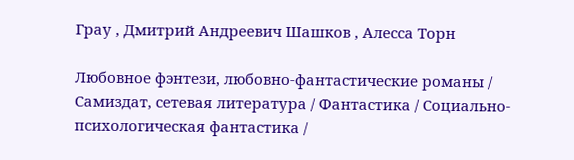Грау , Дмитрий Андреевич Шашков , Алесса Торн

Любовное фэнтези, любовно-фантастические романы / Самиздат, сетевая литература / Фантастика / Социально-психологическая фантастика /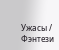Ужасы / Фэнтези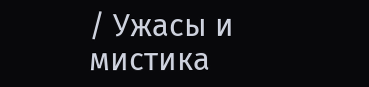/ Ужасы и мистика